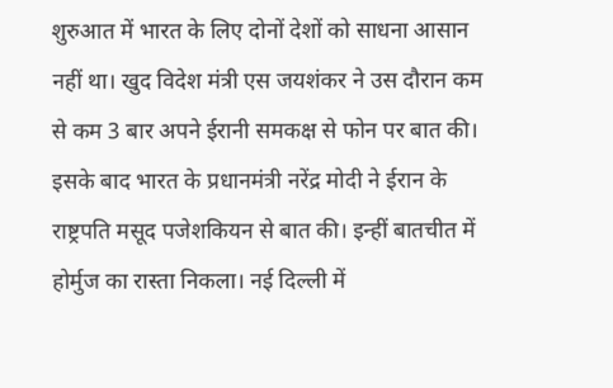शुरुआत में भारत के लिए दोनों देशों को साधना आसान नहीं था। खुद विदेश मंत्री एस जयशंकर ने उस दौरान कम से कम 3 बार अपने ईरानी समकक्ष से फोन पर बात की। इसके बाद भारत के प्रधानमंत्री नरेंद्र मोदी ने ईरान के राष्ट्रपति मसूद पजेशकियन से बात की। इन्हीं बातचीत में होर्मुज का रास्ता निकला। नई दिल्ली में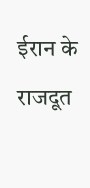ईरान के राजदूत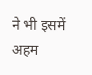ने भी इसमें अहम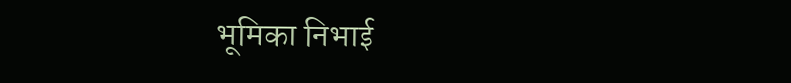भूमिका निभाई